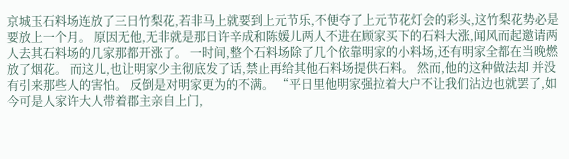京城玉石料场连放了三日竹梨花,若非马上就要到上元节乐,不便夺了上元节花灯会的彩头,这竹梨花势必是要放上一个月。 原因无他,无非就是那日许辛成和陈媛儿两人不进在顾家买下的石料大涨,闻风而起邀请两人去其石料场的几家那都开涨了。 一时间,整个石料场除了几个依靠明家的小料场,还有明家全都在当晚燃放了烟花。 而这儿,也让明家少主彻底发了话,禁止再给其他石料场提供石料。 然而,他的这种做法却 并没有引来那些人的害怕。 反倒是对明家更为的不满。 “平日里他明家强拉着大户不让我们沾边也就罢了,如今可是人家许大人带着郡主亲自上门,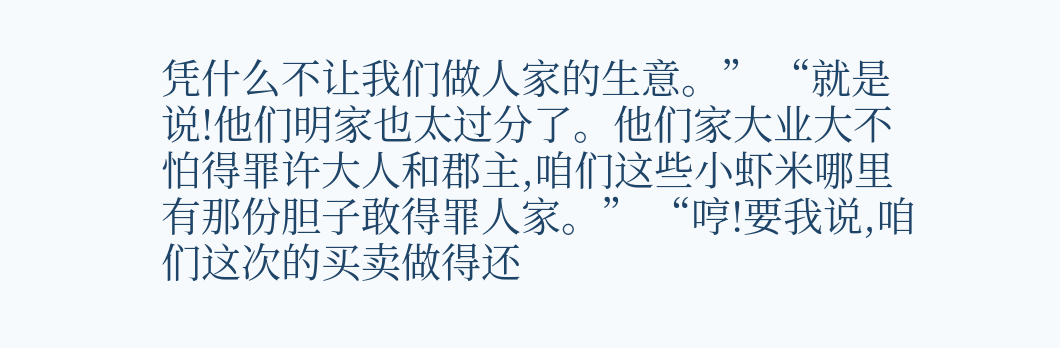凭什么不让我们做人家的生意。” “就是说!他们明家也太过分了。他们家大业大不怕得罪许大人和郡主,咱们这些小虾米哪里有那份胆子敢得罪人家。” “哼!要我说,咱们这次的买卖做得还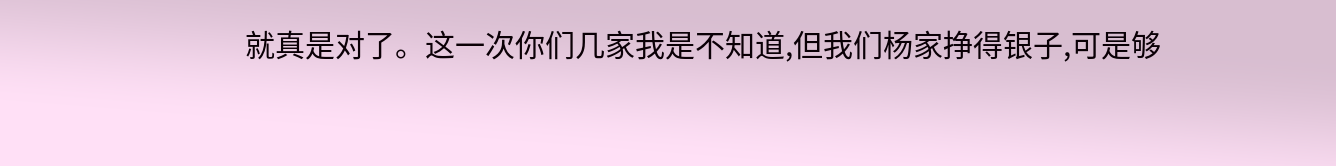就真是对了。这一次你们几家我是不知道,但我们杨家挣得银子,可是够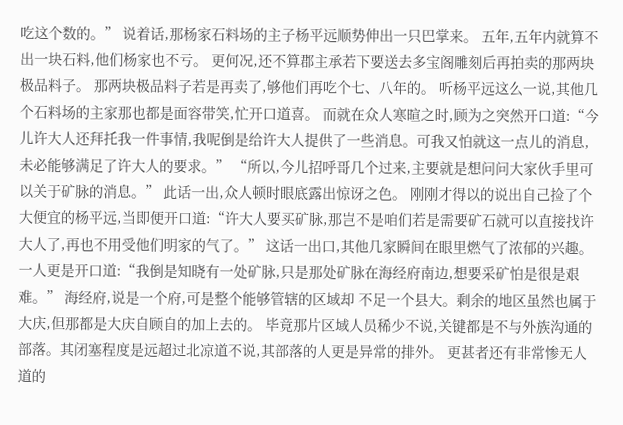吃这个数的。” 说着话,那杨家石料场的主子杨平远顺势伸出一只巴掌来。 五年,五年内就算不出一块石料,他们杨家也不亏。 更何况,还不算郡主承若下要送去多宝阁雕刻后再拍卖的那两块极品料子。 那两块极品料子若是再卖了,够他们再吃个七、八年的。 听杨平远这么一说,其他几个石料场的主家那也都是面容带笑,忙开口道喜。 而就在众人寒暄之时,顾为之突然开口道:“今儿许大人还拜托我一件事情,我呢倒是给许大人提供了一些消息。可我又怕就这一点儿的消息,未必能够满足了许大人的要求。” “所以,今儿招呼哥几个过来,主要就是想问问大家伙手里可以关于矿脉的消息。” 此话一出,众人顿时眼底露出惊讶之色。 刚刚才得以的说出自己捡了个大便宜的杨平远,当即便开口道:“许大人要买矿脉,那岂不是咱们若是需要矿石就可以直接找许大人了,再也不用受他们明家的气了。” 这话一出口,其他几家瞬间在眼里燃气了浓郁的兴趣。 一人更是开口道:“我倒是知晓有一处矿脉,只是那处矿脉在海经府南边,想要采矿怕是很是艰难。” 海经府,说是一个府,可是整个能够管辖的区域却 不足一个县大。剩余的地区虽然也属于大庆,但那都是大庆自顾自的加上去的。 毕竟那片区域人员稀少不说,关键都是不与外族沟通的部落。其闭塞程度是远超过北凉道不说,其部落的人更是异常的排外。 更甚者还有非常惨无人道的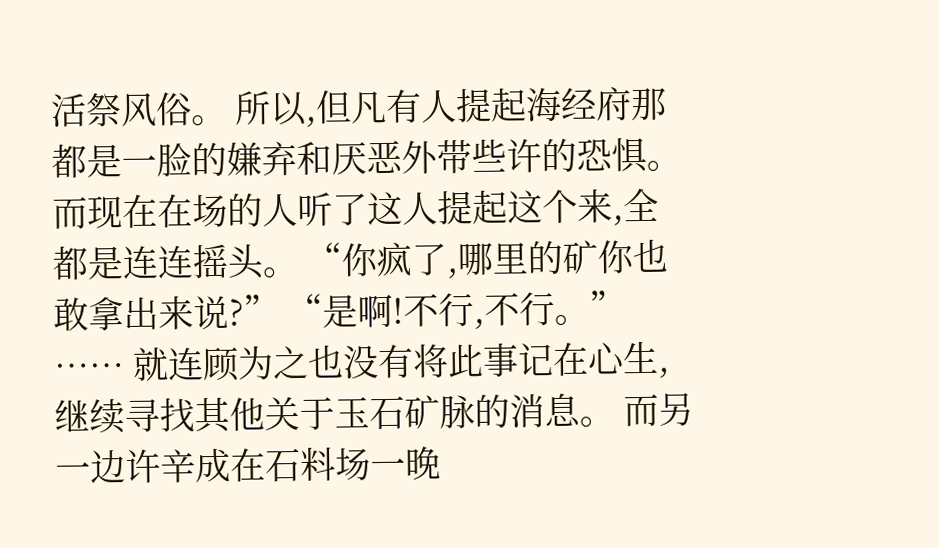活祭风俗。 所以,但凡有人提起海经府那都是一脸的嫌弃和厌恶外带些许的恐惧。 而现在在场的人听了这人提起这个来,全都是连连摇头。 “你疯了,哪里的矿你也敢拿出来说?” “是啊!不行,不行。” …… 就连顾为之也没有将此事记在心生,继续寻找其他关于玉石矿脉的消息。 而另一边许辛成在石料场一晚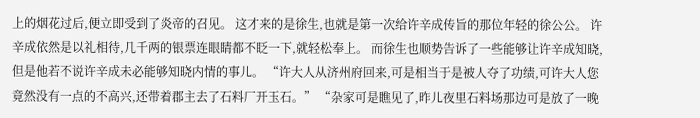上的烟花过后,便立即受到了炎帝的召见。 这才来的是徐生,也就是第一次给许辛成传旨的那位年轻的徐公公。 许辛成依然是以礼相待,几千两的银票连眼睛都不眨一下,就轻松奉上。 而徐生也顺势告诉了一些能够让许辛成知晓,但是他若不说许辛成未必能够知晓内情的事儿。 “许大人从济州府回来,可是相当于是被人夺了功绩,可许大人您竟然没有一点的不高兴,还带着郡主去了石料厂开玉石。” “杂家可是瞧见了,昨儿夜里石料场那边可是放了一晚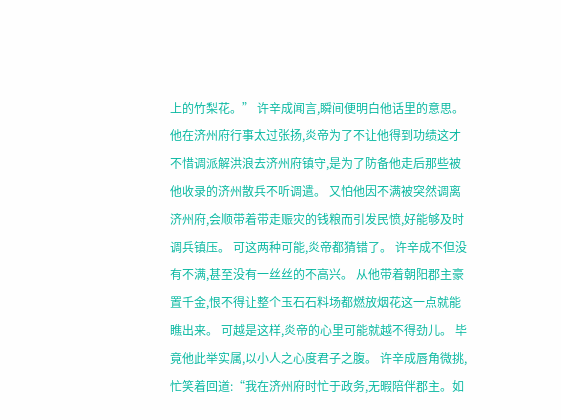上的竹梨花。” 许辛成闻言,瞬间便明白他话里的意思。 他在济州府行事太过张扬,炎帝为了不让他得到功绩这才不惜调派解洪浪去济州府镇守,是为了防备他走后那些被他收录的济州散兵不听调遣。 又怕他因不满被突然调离济州府,会顺带着带走赈灾的钱粮而引发民愤,好能够及时调兵镇压。 可这两种可能,炎帝都猜错了。 许辛成不但没有不满,甚至没有一丝丝的不高兴。 从他带着朝阳郡主豪置千金,恨不得让整个玉石石料场都燃放烟花这一点就能瞧出来。 可越是这样,炎帝的心里可能就越不得劲儿。 毕竟他此举实属,以小人之心度君子之腹。 许辛成唇角微挑,忙笑着回道:“我在济州府时忙于政务,无暇陪伴郡主。如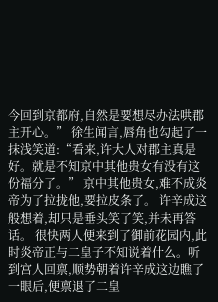今回到京都府,自然是要想尽办法哄郡主开心。” 徐生闻言,唇角也勾起了一抹浅笑道:“看来,许大人对郡主真是好。就是不知京中其他贵女有没有这份福分了。” 京中其他贵女,难不成炎帝为了拉拢他,要拉皮条了。 许辛成这般想着,却只是垂头笑了笑,并未再答话。 很快两人便来到了御前花园内,此时炎帝正与二皇子不知说着什么。听到宫人回禀,顺势朝着许辛成这边瞧了一眼后,便禀退了二皇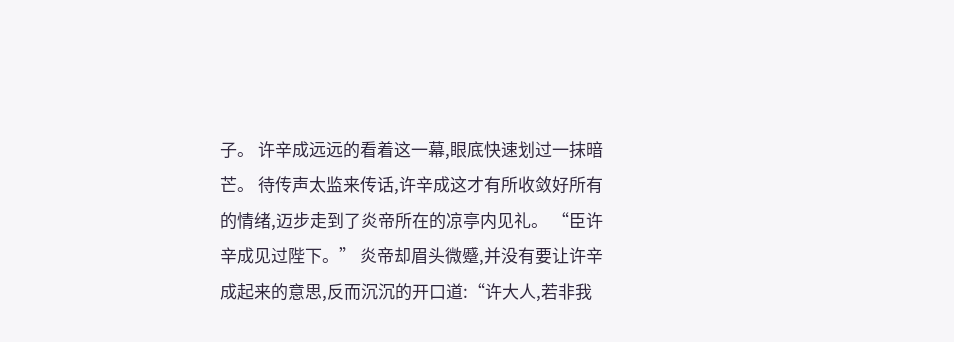子。 许辛成远远的看着这一幕,眼底快速划过一抹暗芒。 待传声太监来传话,许辛成这才有所收敛好所有的情绪,迈步走到了炎帝所在的凉亭内见礼。 “臣许辛成见过陛下。” 炎帝却眉头微蹙,并没有要让许辛成起来的意思,反而沉沉的开口道:“许大人,若非我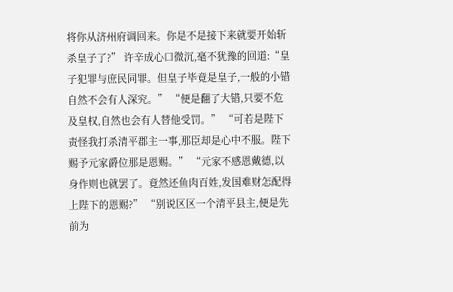将你从济州府调回来。你是不是接下来就要开始斩杀皇子了?” 许辛成心口微沉,毫不犹豫的回道:“皇子犯罪与庶民同罪。但皇子毕竟是皇子,一般的小错自然不会有人深究。” “便是翻了大错,只要不危及皇权,自然也会有人替他受罚。” “可若是陛下责怪我打杀清平郡主一事,那臣却是心中不服。陛下赐予元家爵位那是恩赐。” “元家不感恩戴德,以身作则也就罢了。竟然还鱼肉百姓,发国难财怎配得上陛下的恩赐?” “别说区区一个清平县主,便是先前为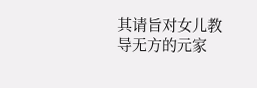其请旨对女儿教导无方的元家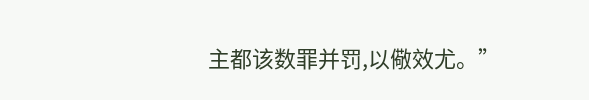主都该数罪并罚,以儆效尤。”